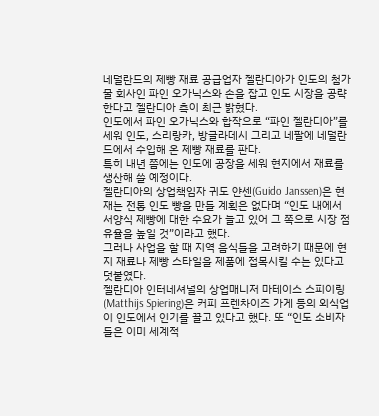네덜란드의 제빵 재료 공급업자 젤란디아가 인도의 첨가물 회사인 파인 오가닉스와 손을 잡고 인도 시장을 공략한다고 젤란디아 측이 최근 밝혔다.
인도에서 파인 오가닉스와 합작으로 “파인 젤란디아”를 세워 인도, 스리랑카, 방글라데시 그리고 네팔에 네덜란드에서 수입해 온 제빵 재료를 판다.
특히 내년 쯤에는 인도에 공장을 세워 현지에서 재료를 생산해 쓸 예정이다.
젤란디아의 상업책임자 귀도 얀센(Guido Janssen)은 현재는 전통 인도 빵을 만들 계획은 없다며 “인도 내에서 서양식 제빵에 대한 수요가 늘고 있어 그 쪽으로 시장 점유율을 높일 것”이라고 했다.
그러나 사업을 할 때 지역 음식들을 고려하기 때문에 현지 재료나 제빵 스타일을 제품에 접목시킬 수는 있다고 덧붙였다.
젤란디아 인터네셔널의 상업매니저 마테이스 스피이링(Matthijs Spiering)은 커피 프렌차이즈 가게 등의 외식업이 인도에서 인기를 끌고 있다고 했다. 또 “인도 소비자들은 이미 세계적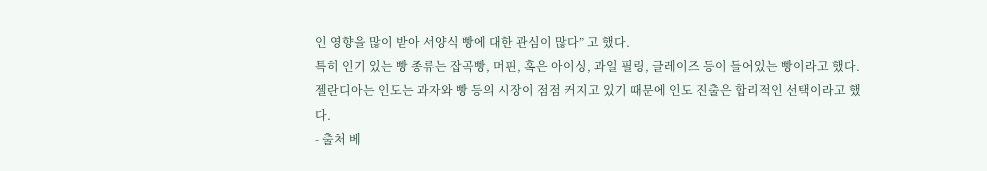인 영향을 많이 받아 서양식 빵에 대한 관심이 많다” 고 했다.
특히 인기 있는 빵 종류는 잡곡빵, 머핀, 혹은 아이싱, 과일 필링, 글레이즈 등이 들어있는 빵이라고 했다.
젤란디아는 인도는 과자와 빵 등의 시장이 점점 커지고 있기 때문에 인도 진출은 합리적인 선택이라고 했다.
- 출처 베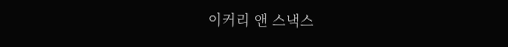이커리 앤 스낵스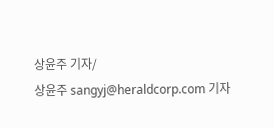상윤주 기자/
상윤주 sangyj@heraldcorp.com 기자